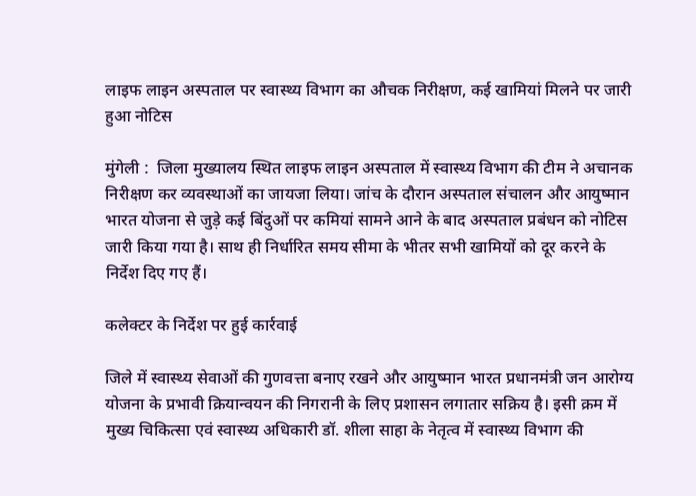लाइफ लाइन अस्पताल पर स्वास्थ्य विभाग का औचक निरीक्षण, कई खामियां मिलने पर जारी हुआ नोटिस

मुंगेली :  जिला मुख्यालय स्थित लाइफ लाइन अस्पताल में स्वास्थ्य विभाग की टीम ने अचानक निरीक्षण कर व्यवस्थाओं का जायजा लिया। जांच के दौरान अस्पताल संचालन और आयुष्मान भारत योजना से जुड़े कई बिंदुओं पर कमियां सामने आने के बाद अस्पताल प्रबंधन को नोटिस जारी किया गया है। साथ ही निर्धारित समय सीमा के भीतर सभी खामियों को दूर करने के निर्देश दिए गए हैं।

कलेक्टर के निर्देश पर हुई कार्रवाई

जिले में स्वास्थ्य सेवाओं की गुणवत्ता बनाए रखने और आयुष्मान भारत प्रधानमंत्री जन आरोग्य योजना के प्रभावी क्रियान्वयन की निगरानी के लिए प्रशासन लगातार सक्रिय है। इसी क्रम में मुख्य चिकित्सा एवं स्वास्थ्य अधिकारी डॉ. शीला साहा के नेतृत्व में स्वास्थ्य विभाग की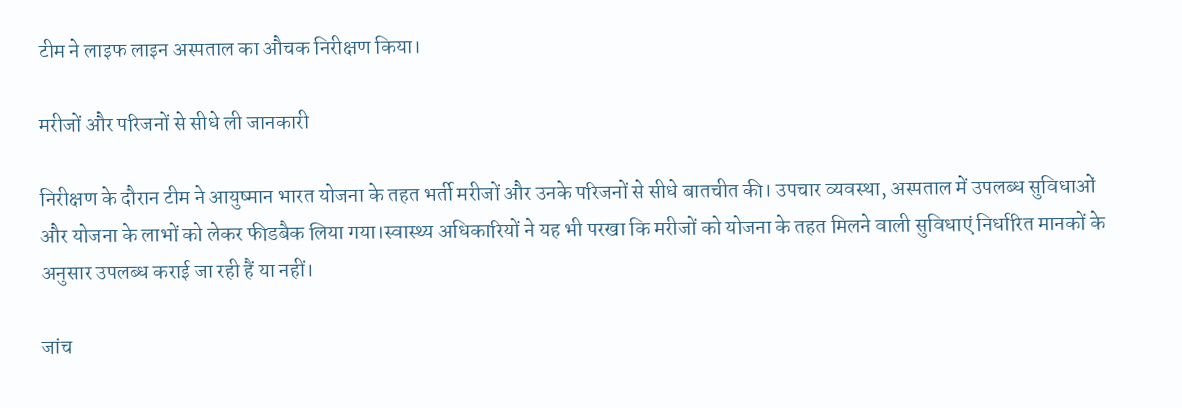टीम ने लाइफ लाइन अस्पताल का औचक निरीक्षण किया।

मरीजों और परिजनों से सीधे ली जानकारी

निरीक्षण के दौरान टीम ने आयुष्मान भारत योजना के तहत भर्ती मरीजों और उनके परिजनों से सीधे बातचीत की। उपचार व्यवस्था, अस्पताल में उपलब्ध सुविधाओं और योजना के लाभों को लेकर फीडबैक लिया गया।स्वास्थ्य अधिकारियों ने यह भी परखा कि मरीजों को योजना के तहत मिलने वाली सुविधाएं निर्धारित मानकों के अनुसार उपलब्ध कराई जा रही हैं या नहीं।

जांच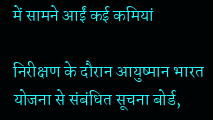में सामने आईं कई कमियां

निरीक्षण के दौरान आयुष्मान भारत योजना से संबंधित सूचना बोर्ड,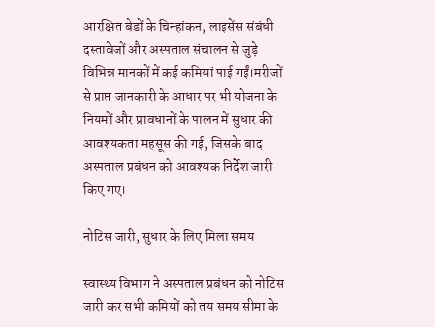आरक्षित बेडों के चिन्हांकन, लाइसेंस संबंधी दस्तावेजों और अस्पताल संचालन से जुड़े विभिन्न मानकों में कई कमियां पाई गईं।मरीजों से प्राप्त जानकारी के आधार पर भी योजना के नियमों और प्रावधानों के पालन में सुधार की आवश्यकता महसूस की गई, जिसके बाद अस्पताल प्रबंधन को आवश्यक निर्देश जारी किए गए।

नोटिस जारी, सुधार के लिए मिला समय

स्वास्थ्य विभाग ने अस्पताल प्रबंधन को नोटिस जारी कर सभी कमियों को तय समय सीमा के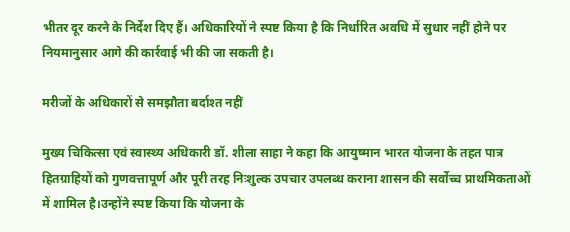भीतर दूर करने के निर्देश दिए हैं। अधिकारियों ने स्पष्ट किया है कि निर्धारित अवधि में सुधार नहीं होने पर नियमानुसार आगे की कार्रवाई भी की जा सकती है।

मरीजों के अधिकारों से समझौता बर्दाश्त नहीं

मुख्य चिकित्सा एवं स्वास्थ्य अधिकारी डॉ. शीला साहा ने कहा कि आयुष्मान भारत योजना के तहत पात्र हितग्राहियों को गुणवत्तापूर्ण और पूरी तरह निःशुल्क उपचार उपलब्ध कराना शासन की सर्वोच्च प्राथमिकताओं में शामिल है।उन्होंने स्पष्ट किया कि योजना के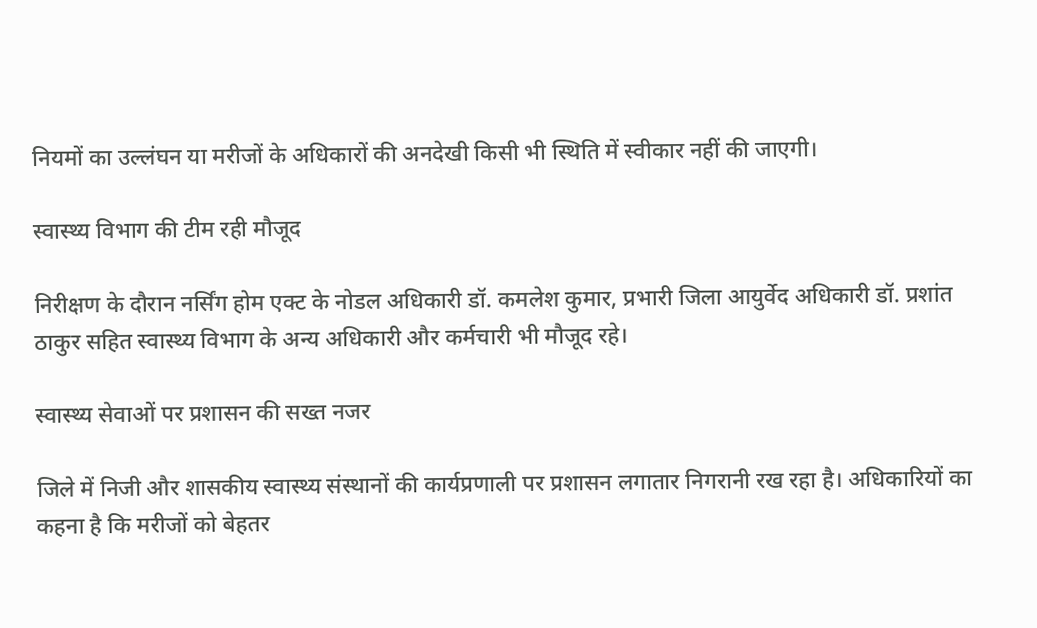नियमों का उल्लंघन या मरीजों के अधिकारों की अनदेखी किसी भी स्थिति में स्वीकार नहीं की जाएगी।

स्वास्थ्य विभाग की टीम रही मौजूद

निरीक्षण के दौरान नर्सिंग होम एक्ट के नोडल अधिकारी डॉ. कमलेश कुमार, प्रभारी जिला आयुर्वेद अधिकारी डॉ. प्रशांत ठाकुर सहित स्वास्थ्य विभाग के अन्य अधिकारी और कर्मचारी भी मौजूद रहे।

स्वास्थ्य सेवाओं पर प्रशासन की सख्त नजर

जिले में निजी और शासकीय स्वास्थ्य संस्थानों की कार्यप्रणाली पर प्रशासन लगातार निगरानी रख रहा है। अधिकारियों का कहना है कि मरीजों को बेहतर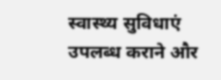स्वास्थ्य सुविधाएं उपलब्ध कराने और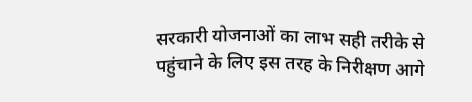सरकारी योजनाओं का लाभ सही तरीके से पहुंचाने के लिए इस तरह के निरीक्षण आगे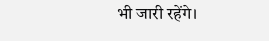भी जारी रहेंगे।